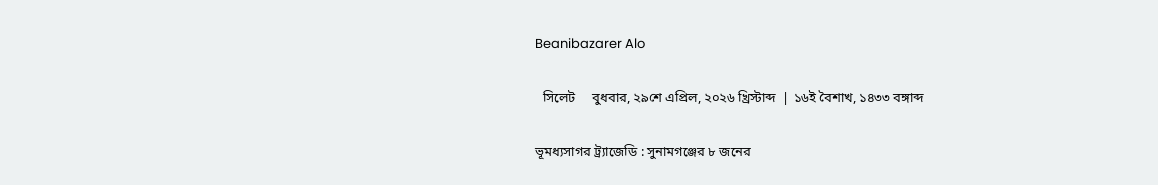Beanibazarer Alo

  সিলেট     বুধবার, ২৯শে এপ্রিল, ২০২৬ খ্রিস্টাব্দ  | ১৬ই বৈশাখ, ১৪৩৩ বঙ্গাব্দ

ভূমধ্যসাগর ট্র্যাজেডি : সুনামগঞ্জের ৮ জনের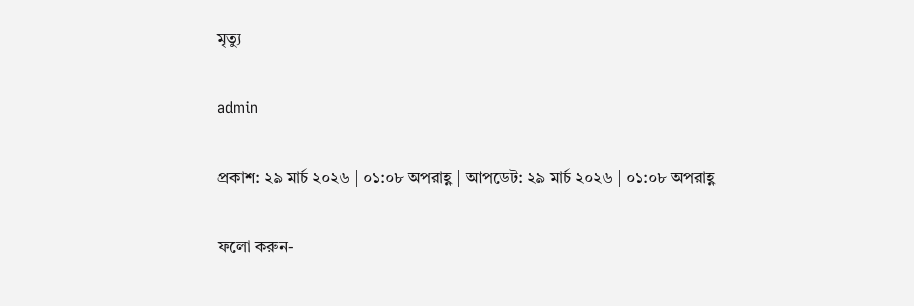মৃত্যু

admin

প্রকাশ: ২৯ মার্চ ২০২৬ | ০১:০৮ অপরাহ্ণ | আপডেট: ২৯ মার্চ ২০২৬ | ০১:০৮ অপরাহ্ণ

ফলো করুন-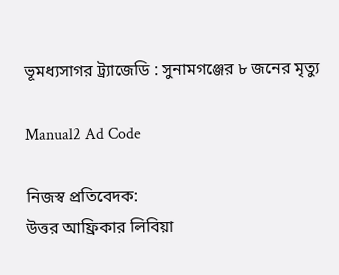ভূমধ্যসাগর ট্র্যাজেডি : সুনামগঞ্জের ৮ জনের মৃত্যু

Manual2 Ad Code

নিজস্ব প্রতিবেদক:
উত্তর আফ্রিকার লিবিয়া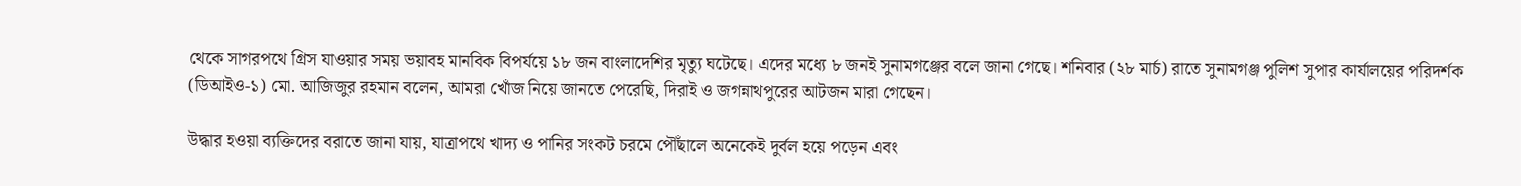থেকে সাগরপথে গ্রিস যাওয়ার সময় ভয়াবহ মানবিক বিপর্যয়ে ১৮ জন বাংলাদেশির মৃত্যু ঘটেছে। এদের মধ্যে ৮ জনই সুনামগঞ্জের বলে জানা গেছে। শনিবার (২৮ মার্চ) রাতে সুনামগঞ্জ পুলিশ সুপার কার্যালয়ের পরিদর্শক (ডিআইও-১) মো. আজিজুর রহমান বলেন, আমরা খোঁজ নিয়ে জানতে পেরেছি, দিরাই ও জগন্নাথপুরের আটজন মারা গেছেন।

উদ্ধার হওয়া ব্যক্তিদের বরাতে জানা যায়, যাত্রাপথে খাদ্য ও পানির সংকট চরমে পৌঁছালে অনেকেই দুর্বল হয়ে পড়েন এবং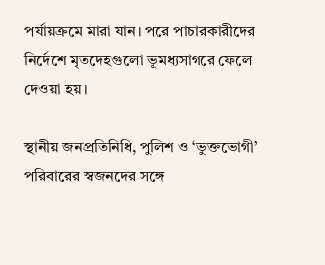পর্যায়ক্রমে মারা যান। পরে পাচারকারীদের নির্দেশে মৃতদেহগুলো ভূমধ্যসাগরে ফেলে দেওয়া হয়।

স্থানীয় জনপ্রতিনিধি, পুলিশ ও ‘ভুক্তভোগী’ পরিবারের স্বজনদের সঙ্গে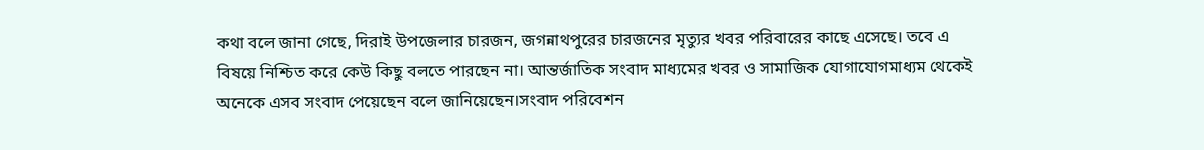কথা বলে জানা গেছে, দিরাই উপজেলার চারজন, জগন্নাথপুরের চারজনের মৃত্যুর খবর পরিবারের কাছে এসেছে। তবে এ বিষয়ে নিশ্চিত করে কেউ কিছু বলতে পারছেন না। আন্তর্জাতিক সংবাদ মাধ্যমের খবর ও সামাজিক যোগাযোগমাধ্যম থেকেই অনেকে এসব সংবাদ পেয়েছেন বলে জানিয়েছেন।সংবাদ পরিবেশন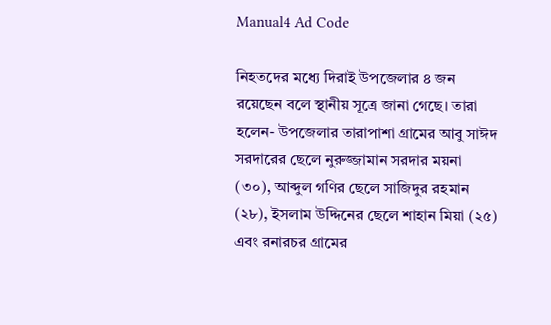Manual4 Ad Code

নিহতদের মধ্যে দিরাই উপজেলার ৪ জন রয়েছেন বলে স্থানীয় সূত্রে জানা গেছে। তারা হলেন- উপজেলার তারাপাশা গ্রামের আবু সাঈদ সরদারের ছেলে নুরুজ্জামান সরদার ময়না (৩০), আব্দুল গণির ছেলে সাজিদুর রহমান (২৮), ইসলাম উদ্দিনের ছেলে শাহান মিয়া (২৫) এবং রনারচর গ্রামের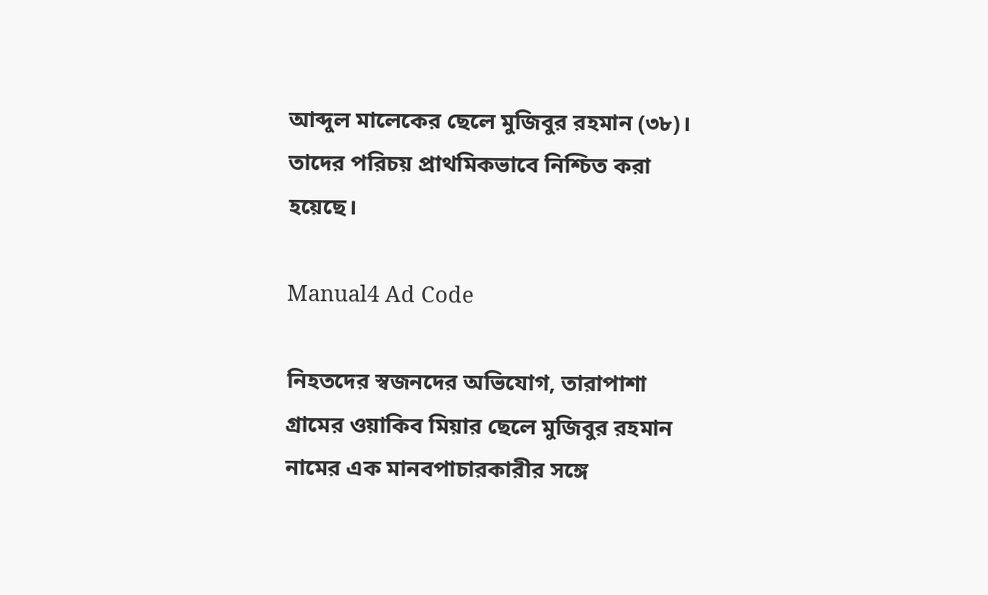আব্দুল মালেকের ছেলে মুজিবুর রহমান (৩৮)। তাদের পরিচয় প্রাথমিকভাবে নিশ্চিত করা হয়েছে।

Manual4 Ad Code

নিহতদের স্বজনদের অভিযোগ, তারাপাশা গ্রামের ওয়াকিব মিয়ার ছেলে মুজিবুর রহমান নামের এক মানবপাচারকারীর সঙ্গে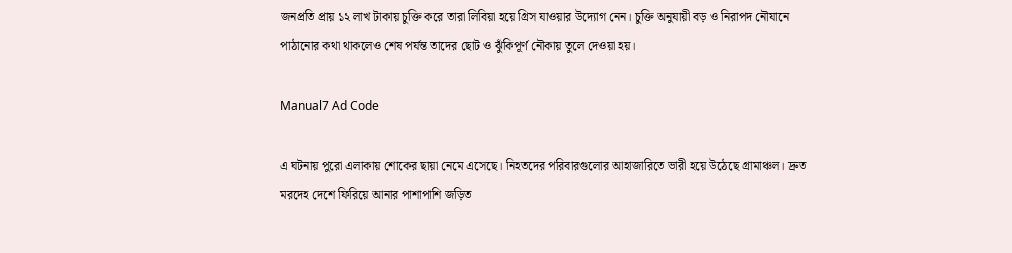জনপ্রতি প্রায় ১২ লাখ টাকায় চুক্তি করে তারা লিবিয়া হয়ে গ্রিস যাওয়ার উদ্যোগ নেন। চুক্তি অনুযায়ী বড় ও নিরাপদ নৌযানে পাঠানোর কথা থাকলেও শেষ পর্যন্ত তাদের ছোট ও ঝুঁকিপূর্ণ নৌকায় তুলে দেওয়া হয়।

Manual7 Ad Code

এ ঘটনায় পুরো এলাকায় শোকের ছায়া নেমে এসেছে। নিহতদের পরিবারগুলোর আহাজারিতে ভারী হয়ে উঠেছে গ্রামাঞ্চল। দ্রুত মরদেহ দেশে ফিরিয়ে আনার পাশাপাশি জড়িত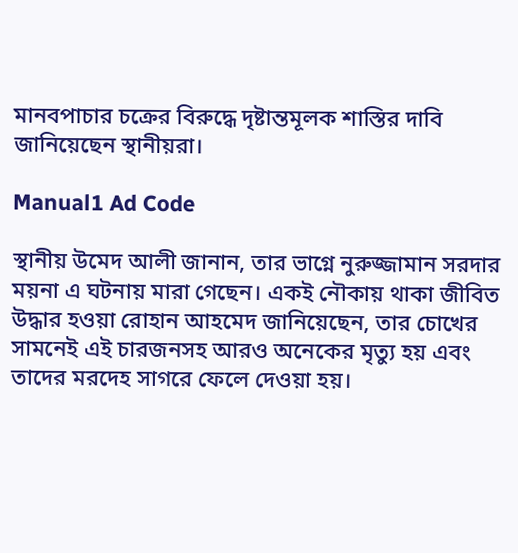মানবপাচার চক্রের বিরুদ্ধে দৃষ্টান্তমূলক শাস্তির দাবি জানিয়েছেন স্থানীয়রা।

Manual1 Ad Code

স্থানীয় উমেদ আলী জানান, তার ভাগ্নে নুরুজ্জামান সরদার ময়না এ ঘটনায় মারা গেছেন। একই নৌকায় থাকা জীবিত উদ্ধার হওয়া রোহান আহমেদ জানিয়েছেন, তার চোখের সামনেই এই চারজনসহ আরও অনেকের মৃত্যু হয় এবং তাদের মরদেহ সাগরে ফেলে দেওয়া হয়।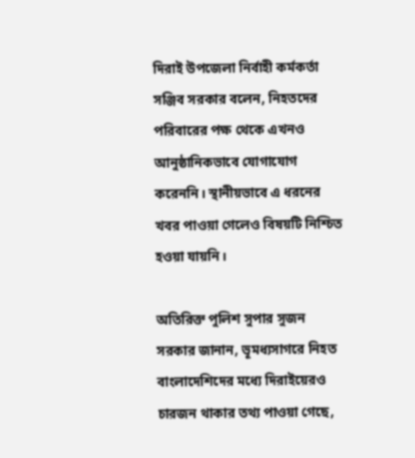দিরাই উপজেলা নির্বাহী কর্মকর্তা সঞ্জিব সরকার বলেন, নিহতদের পরিবারের পক্ষ থেকে এখনও আনুষ্ঠানিকভাবে যোগাযোগ করেননি। স্থানীয়ভাবে এ ধরনের খবর পাওয়া গেলেও বিষয়টি নিশ্চিত হওয়া যায়নি।

অতিরিক্ত পুলিশ সুপার সুজন সরকার জানান, ভূমধ্যসাগরে নিহত বাংলাদেশিদের মধ্যে দিরাইয়েরও চারজন থাকার তথ্য পাওয়া গেছে,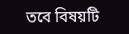তবে বিষয়টি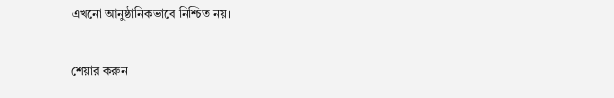এখনো আনুষ্ঠানিকভাবে নিশ্চিত নয়।

শেয়ার করুন